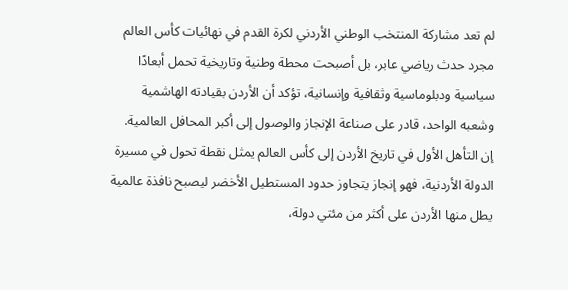لم تعد مشاركة المنتخب الوطني الأردني لكرة القدم في نهائيات كأس العالم مجرد حدث رياضي عابر، بل أصبحت محطة وطنية وتاريخية تحمل أبعادًا سياسية ودبلوماسية وثقافية وإنسانية، تؤكد أن الأردن بقيادته الهاشمية وشعبه الواحد، قادر على صناعة الإنجاز والوصول إلى أكبر المحافل العالمية.
إن التأهل الأول في تاريخ الأردن إلى كأس العالم يمثل نقطة تحول في مسيرة الدولة الأردنية، فهو إنجاز يتجاوز حدود المستطيل الأخضر ليصبح نافذة عالمية يطل منها الأردن على أكثر من مئتي دولة،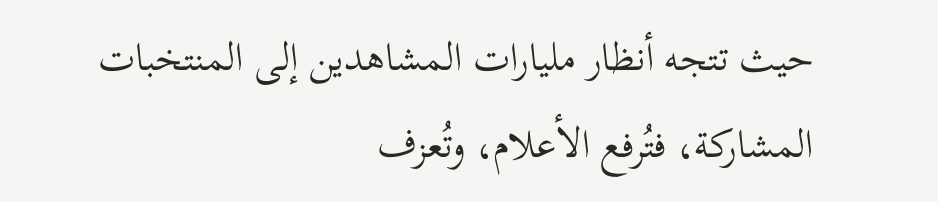حيث تتجه أنظار مليارات المشاهدين إلى المنتخبات المشاركة، فتُرفع الأعلام، وتُعزف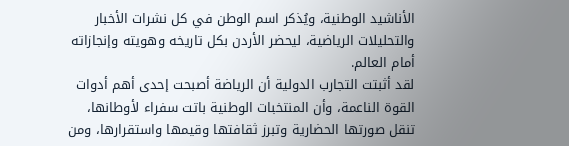الأناشيد الوطنية، ويُذكر اسم الوطن في كل نشرات الأخبار والتحليلات الرياضية، ليحضر الأردن بكل تاريخه وهويته وإنجازاته أمام العالم.
لقد أثبتت التجارب الدولية أن الرياضة أصبحت إحدى أهم أدوات القوة الناعمة، وأن المنتخبات الوطنية باتت سفراء لأوطانها، تنقل صورتها الحضارية وتبرز ثقافتها وقيمها واستقرارها، ومن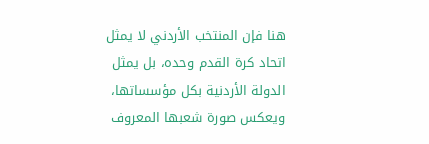هنا فإن المنتخب الأردني لا يمثل اتحاد كرة القدم وحده، بل يمثل الدولة الأردنية بكل مؤسساتها، ويعكس صورة شعبها المعروف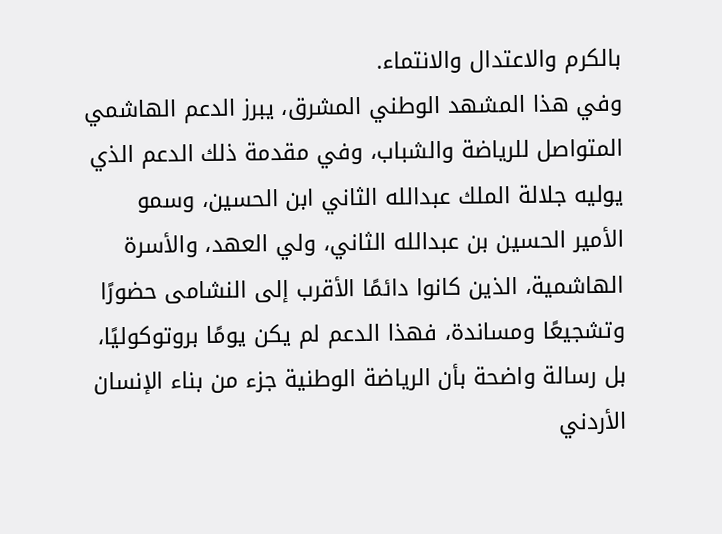بالكرم والاعتدال والانتماء.
وفي هذا المشهد الوطني المشرق، يبرز الدعم الهاشمي المتواصل للرياضة والشباب، وفي مقدمة ذلك الدعم الذي يوليه جلالة الملك عبدالله الثاني ابن الحسين، وسمو الأمير الحسين بن عبدالله الثاني، ولي العهد، والأسرة الهاشمية، الذين كانوا دائمًا الأقرب إلى النشامى حضورًا وتشجيعًا ومساندة، فهذا الدعم لم يكن يومًا بروتوكوليًا، بل رسالة واضحة بأن الرياضة الوطنية جزء من بناء الإنسان الأردني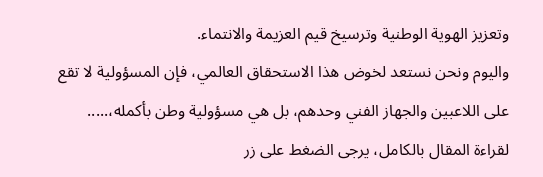وتعزيز الهوية الوطنية وترسيخ قيم العزيمة والانتماء.
واليوم ونحن نستعد لخوض هذا الاستحقاق العالمي، فإن المسؤولية لا تقع على اللاعبين والجهاز الفني وحدهم، بل هي مسؤولية وطن بأكمله،.....
لقراءة المقال بالكامل، يرجى الضغط على زر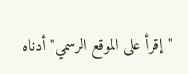"إقرأ على الموقع الرسمي" أدناه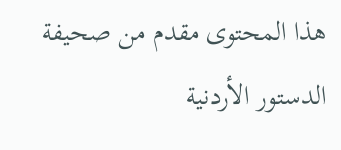هذا المحتوى مقدم من صحيفة الدستور الأردنية